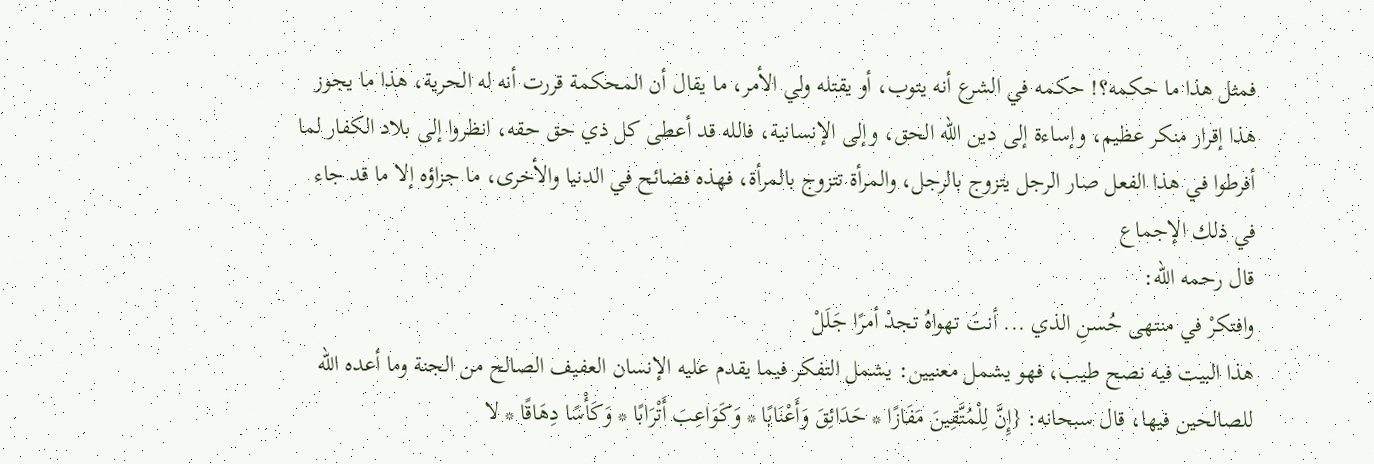فمثل هذا ما حكمه؟! حكمه في الشرع أنه يتوب، أو يقتله ولي الأمر، ما يقال أن المحكمة قررت أنه له الحرية، هذا ما يجوز هذا إقرار منكر عظيم، وإساءة إلى دين الله الحق، وإلى الإنسانية، فالله قد أعطى كل ذي حق حقه، انظروا إلى بلاد الكفار لما أفرطوا في هذا الفعل صار الرجل يتزوج بالرجل، والمرأة تتزوج بالمرأة، فهذه فضائح في الدنيا والأخرى، ما جزاؤه إلا ما قد جاء في ذلك الإجماع
قال رحمه الله:
وافتكرْ في منتهى حُسنِ الذي ... أنتَ تهواهُ تجدْ أمرًا جَلَلْ
هذا البيت فيه نصح طيب، فهو يشمل معنيين: يشمل التفكر فيما يقدم عليه الإنسان العفيف الصالح من الجنة وما أعده الله للصالحين فيها، قال سبحانه: {إِنَّ لِلْمُتَّقِينَ مَفَازًا * حَدَائِقَ وَأَعْنَابًا * وَكَوَاعِبَ أَتْرَابًا * وَكَأْسًا دِهَاقًا * لا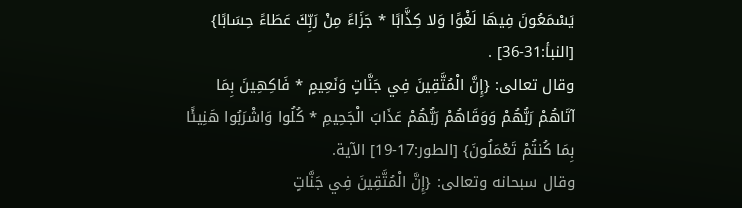يَسْمَعُونَ فِيهَا لَغْوًا وَلا كِذَّابًا * جَزَاءً مِنْ رَبِّكَ عَطَاءً حِسَابًا} [النبأ:31-36] .
وقال تعالى: {إِنَّ الْمُتَّقِينَ فِي جَنَّاتٍ وَنَعِيمٍ * فَاكِهِينَ بِمَا آتَاهُمْ رَبُّهُمْ وَوَقَاهُمْ رَبُّهُمْ عَذَابَ الْجَحِيمِ * كُلُوا وَاشْرَبُوا هَنِيئًا بِمَا كُنتُمْ تَعْمَلُونَ} [الطور:17-19] الآية.
وقال سبحانه وتعالى: {إِنَّ الْمُتَّقِينَ فِي جَنَّاتٍ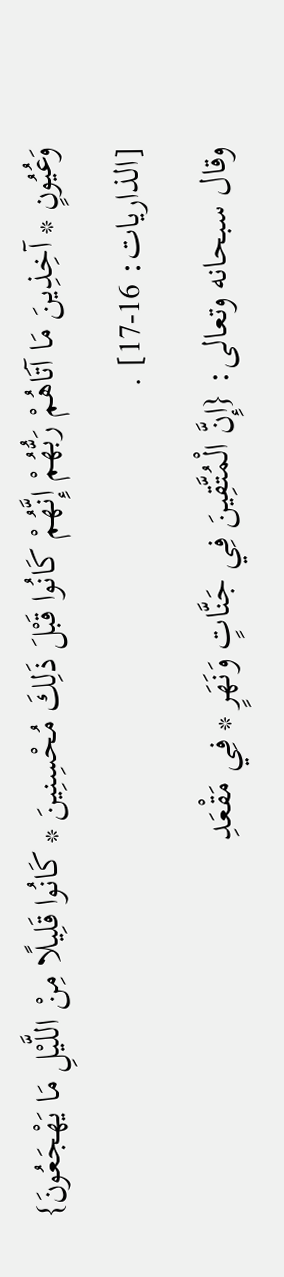وَعُيُونٍ * آخِذِينَ مَا آتَاهُمْ رَبُّهُمْ إِنَّهُمْ كَانُوا قَبْلَ ذَلِكَ مُحْسِنِينَ * كَانُوا قَلِيلًا مِنْ اللَّيْلِ مَا يَهْجَعُونَ} [الذاريات: 16-17] .
وقال سبحانه وتعالى: {إِنَّ الْمُتَّقِينَ فِي جَنَّاتٍ وَنَهَرٍ * فِي مَقْعَدِ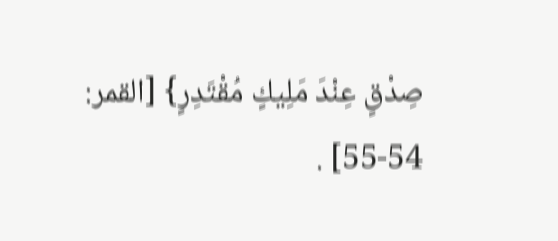صِدْقٍ عِنْدَ مَلِيكٍ مُقْتَدِرٍ} [القمر: 54-55] .